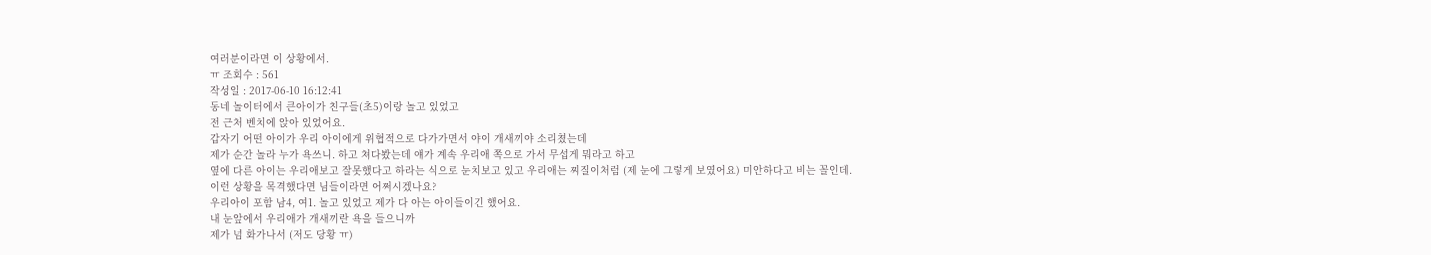여러분이라면 이 상황에서.
ㅠ 조회수 : 561
작성일 : 2017-06-10 16:12:41
동네 놀이터에서 큰아이가 친구들(초5)이랑 놀고 있었고
전 근처 벤치에 앉아 있었어요.
갑자기 어떤 아이가 우리 아이에게 위협적으로 다가가면서 야이 개새끼야 소리쳤는데
제가 순간 놀라 누가 욕쓰니. 하고 쳐다봤는데 얘가 계속 우리애 쪽으로 가서 무섭게 뭐라고 하고
옆에 다른 아이는 우리애보고 잘못했다고 하라는 식으로 눈치보고 있고 우리애는 찌질이처럼 (제 눈에 그렇게 보였어요) 미안하다고 비는 꼴인데.
이런 상황을 목격했다면 님들이라면 어쩌시겠나요?
우리아이 포함 남4, 여1. 놀고 있었고 제가 다 아는 아이들이긴 했어요.
내 눈앞에서 우리애가 개새끼란 욕을 들으니까
제가 넘 화가나서 (저도 당황 ㅠ)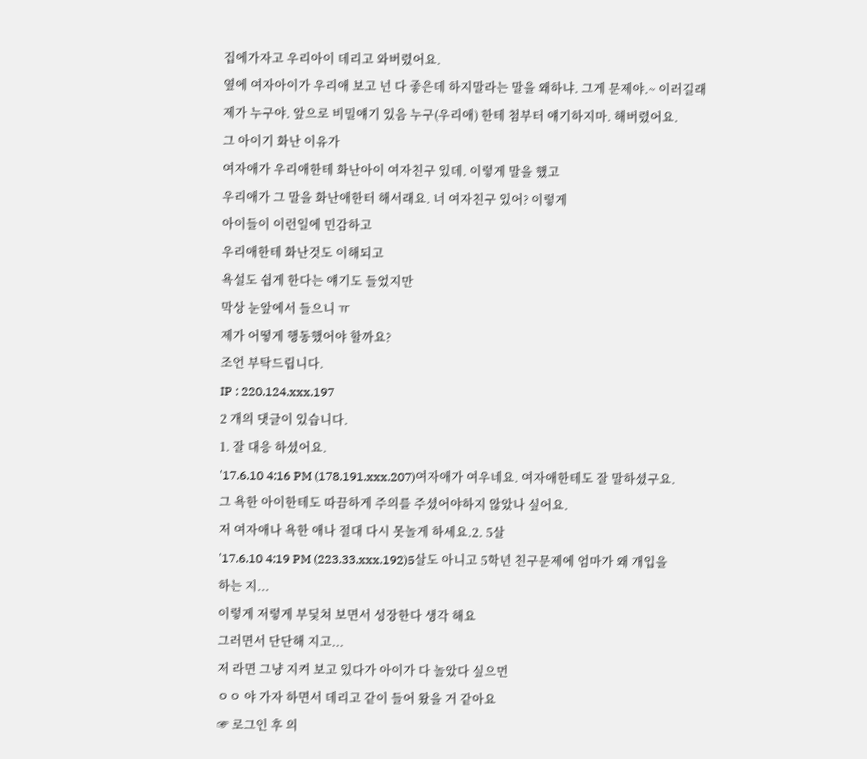집에가자고 우리아이 데리고 와버렸어요.
옆에 여자아이가 우리애 보고 넌 다 좋은데 하지말라는 말을 왜하냐. 그게 문제야.~ 이러길래
제가 누구야. 앞으로 비밀얘기 있음 누구(우리애) 한테 첨부터 얘기하지마. 해버렸어요.
그 아이기 화난 이유가
여자애가 우리애한테 화난아이 여자친구 있데. 이렇게 말을 했고
우리애가 그 말을 화난애한터 해서래요. 너 여자친구 있어? 이렇게
아이들이 이런일에 민감하고
우리애한테 화난것도 이해되고
욕설도 쉽게 한다는 얘기도 들었지만
막상 눈앞에서 들으니 ㅠ
제가 어떻게 행동했어야 할까요?
조언 부탁드립니다.
IP : 220.124.xxx.197
2 개의 댓글이 있습니다.
1. 잘 대응 하셨어요.
'17.6.10 4:16 PM (178.191.xxx.207)여자애가 여우네요. 여자애한테도 잘 말하셨구요.
그 욕한 아이한테도 따끔하게 주의를 주셨어야하지 않았나 싶어요.
저 여자애나 욕한 애나 절대 다시 못놀게 하세요.2. 5살
'17.6.10 4:19 PM (223.33.xxx.192)5살도 아니고 5학년 친구문제에 엄마가 왜 개입을
하는 지...
이렇게 저렇게 부딫쳐 보면서 성장한다 생각 해요
그러면서 단단해 지고...
저 라면 그냥 지켜 보고 있다가 아이가 다 놀았다 싶으먼
ㅇㅇ 야 가자 하면서 데리고 같이 들어 왔을 거 같아요
☞ 로그인 후 의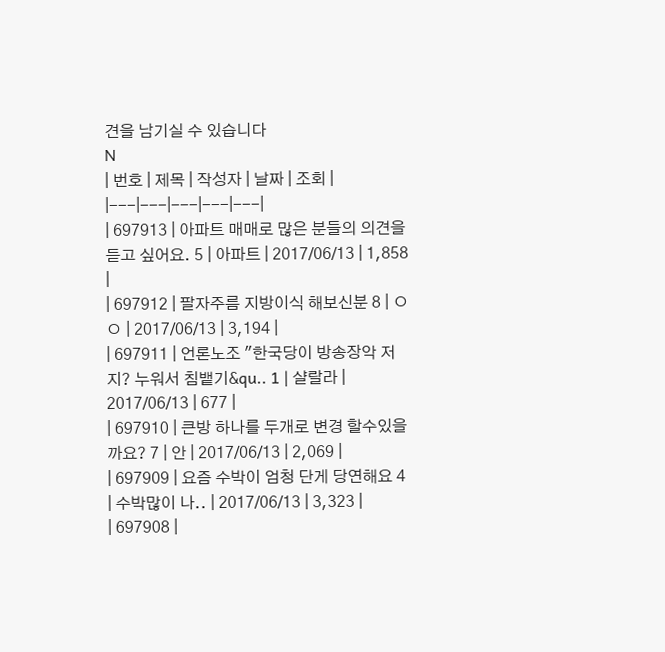견을 남기실 수 있습니다
N
| 번호 | 제목 | 작성자 | 날짜 | 조회 |
|---|---|---|---|---|
| 697913 | 아파트 매매로 많은 분들의 의견을 듣고 싶어요. 5 | 아파트 | 2017/06/13 | 1,858 |
| 697912 | 팔자주름 지방이식 해보신분 8 | ㅇㅇ | 2017/06/13 | 3,194 |
| 697911 | 언론노조 "한국당이 방송장악 저지? 누워서 침뱉기&qu.. 1 | 샬랄라 | 2017/06/13 | 677 |
| 697910 | 큰방 하나를 두개로 변경 할수있을까요? 7 | 안 | 2017/06/13 | 2,069 |
| 697909 | 요즘 수박이 엄청 단게 당연해요 4 | 수박많이 나.. | 2017/06/13 | 3,323 |
| 697908 |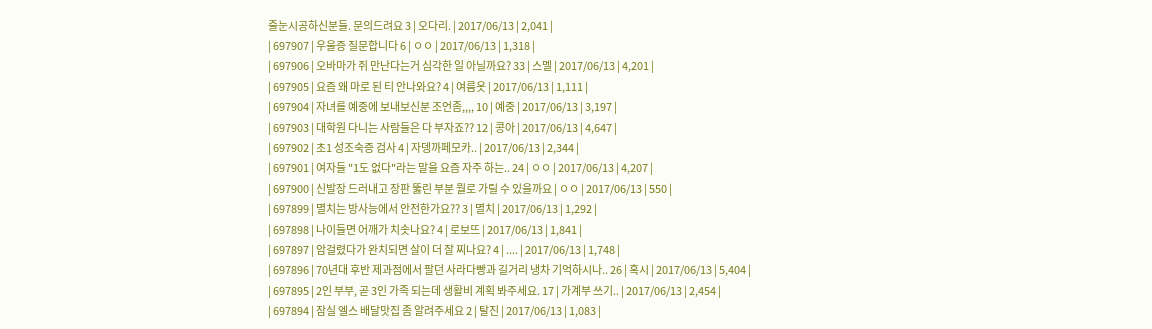줄눈시공하신분들. 문의드려요 3 | 오다리. | 2017/06/13 | 2,041 |
| 697907 | 우울증 질문합니다 6 | ㅇㅇ | 2017/06/13 | 1,318 |
| 697906 | 오바마가 쥐 만난다는거 심각한 일 아닐까요? 33 | 스멜 | 2017/06/13 | 4,201 |
| 697905 | 요즘 왜 마로 된 티 안나와요? 4 | 여름옷 | 2017/06/13 | 1,111 |
| 697904 | 자녀를 예중에 보내보신분 조언좀,,,, 10 | 예중 | 2017/06/13 | 3,197 |
| 697903 | 대학원 다니는 사람들은 다 부자죠?? 12 | 콩아 | 2017/06/13 | 4,647 |
| 697902 | 초1 성조숙증 검사 4 | 자뎅까페모카.. | 2017/06/13 | 2,344 |
| 697901 | 여자들 "1도 없다"라는 말을 요즘 자주 하는.. 24 | ㅇㅇ | 2017/06/13 | 4,207 |
| 697900 | 신발장 드러내고 장판 뚫린 부분 뭘로 가릴 수 있을까요 | ㅇㅇ | 2017/06/13 | 550 |
| 697899 | 멸치는 방사능에서 안전한가요?? 3 | 멸치 | 2017/06/13 | 1,292 |
| 697898 | 나이들면 어깨가 치솟나요? 4 | 로보뜨 | 2017/06/13 | 1,841 |
| 697897 | 암걸렸다가 완치되면 살이 더 잘 찌나요? 4 | .... | 2017/06/13 | 1,748 |
| 697896 | 70년대 후반 제과점에서 팔던 사라다빵과 길거리 냉차 기억하시나.. 26 | 혹시 | 2017/06/13 | 5,404 |
| 697895 | 2인 부부, 곧 3인 가족 되는데 생활비 계획 봐주세요. 17 | 가계부 쓰기.. | 2017/06/13 | 2,454 |
| 697894 | 잠실 엘스 배달맛집 좀 알려주세요 2 | 탈진 | 2017/06/13 | 1,083 |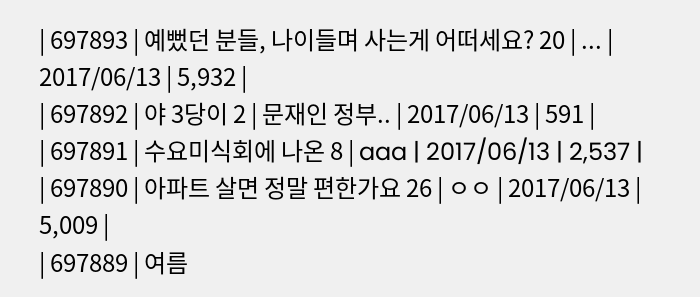| 697893 | 예뻤던 분들, 나이들며 사는게 어떠세요? 20 | ... | 2017/06/13 | 5,932 |
| 697892 | 야 3당이 2 | 문재인 정부.. | 2017/06/13 | 591 |
| 697891 | 수요미식회에 나온 8 | aaa | 2017/06/13 | 2,537 |
| 697890 | 아파트 살면 정말 편한가요 26 | ㅇㅇ | 2017/06/13 | 5,009 |
| 697889 | 여름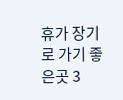휴가 장기로 가기 좋은곳 3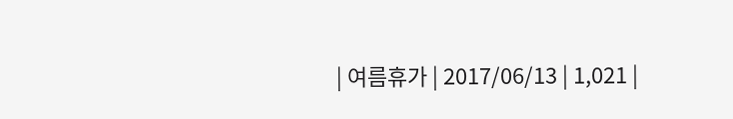| 여름휴가 | 2017/06/13 | 1,021 |